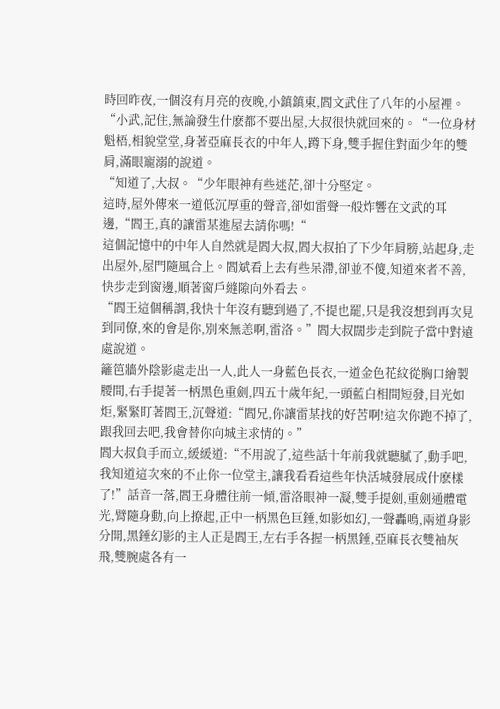時回昨夜,一個沒有月亮的夜晚,小鎮鎮東,閻文武住了八年的小屋裡。
“小武,記住,無論發生什麽都不要出屋,大叔很快就回來的。“一位身材魁梧,相貌堂堂,身著亞麻長衣的中年人,蹲下身,雙手握住對面少年的雙肩,滿眼寵溺的說道。
“知道了,大叔。“少年眼神有些迷茫,卻十分堅定。
這時,屋外傳來一道低沉厚重的聲音,卻如雷聲一般炸響在文武的耳邊,“閻王,真的讓雷某進屋去請你嗎!“
這個記憶中的中年人自然就是閻大叔,閻大叔拍了下少年肩膀,站起身,走出屋外,屋門隨風合上。閻斌看上去有些呆滯,卻並不傻,知道來者不善,快步走到窗邊,順著窗戶縫隙向外看去。
“閻王這個稱謂,我快十年沒有聽到過了,不提也罷,只是我沒想到再次見到同僚,來的會是你,別來無恙啊,雷洛。”閻大叔闊步走到院子當中對遠處說道。
籬笆牆外陰影處走出一人,此人一身藍色長衣,一道金色花紋從胸口繪製腰間,右手提著一柄黑色重劍,四五十歲年紀,一頭藍白相間短發,目光如炬,緊緊盯著閻王,沉聲道:“閻兄,你讓雷某找的好苦啊!這次你跑不掉了,跟我回去吧,我會替你向城主求情的。”
閻大叔負手而立,緩緩道:“不用說了,這些話十年前我就聽膩了,動手吧,我知道這次來的不止你一位堂主,讓我看看這些年快活城發展成什麽樣了!”話音一落,閻王身體往前一傾,雷洛眼神一凝,雙手提劍,重劍通體電光,臂隨身動,向上撩起,正中一柄黑色巨錘,如影如幻,一聲轟鳴,兩道身影分開,黑錘幻影的主人正是閻王,左右手各握一柄黑錘,亞麻長衣雙袖灰飛,雙腕處各有一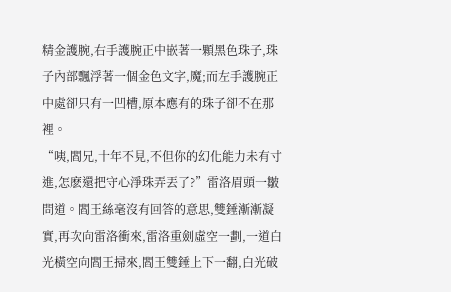精金護腕,右手護腕正中嵌著一顆黑色珠子,珠子內部飄浮著一個金色文字,魔;而左手護腕正中處卻只有一凹槽,原本應有的珠子卻不在那裡。
“咦,閻兄,十年不見,不但你的幻化能力未有寸進,怎麽還把守心淨珠弄丟了?”雷洛眉頭一皺問道。閻王絲毫沒有回答的意思,雙錘漸漸凝實,再次向雷洛衝來,雷洛重劍虛空一劃,一道白光橫空向閻王掃來,閻王雙錘上下一翻,白光破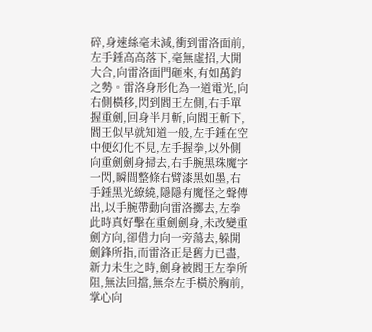碎,身速絲毫未減,衝到雷洛面前,左手錘高高落下,毫無虛招,大開大合,向雷洛面門砸來,有如萬鈞之勢。雷洛身形化為一道電光,向右側橫移,閃到閻王左側,右手單握重劍,回身半月斬,向閻王斬下,閻王似早就知道一般,左手錘在空中便幻化不見,左手握拳,以外側向重劍劍身掃去,右手腕黑珠魔字一閃,瞬間整條右臂漆黑如墨,右手錘黑光繚繞,隱隱有魔怪之聲傳出,以手腕帶動向雷洛擲去,左拳此時真好擊在重劍劍身,未改變重劍方向,卻借力向一旁蕩去,躲開劍鋒所指,而雷洛正是舊力已盡,新力未生之時,劍身被閻王左拳所阻,無法回擋,無奈左手橫於胸前,掌心向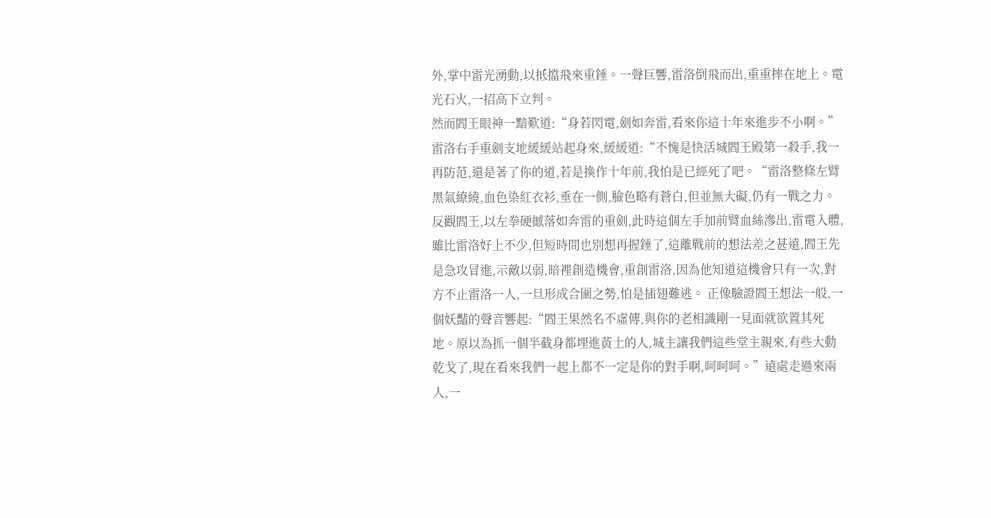外,掌中雷光湧動,以抵擋飛來重錘。一聲巨響,雷洛倒飛而出,重重摔在地上。電光石火,一招高下立判。
然而閻王眼神一黯歎道:“身若閃電,劍如奔雷,看來你這十年來進步不小啊。”
雷洛右手重劍支地緩緩站起身來,緩緩道:“不愧是快活城閻王殿第一殺手,我一再防范,還是著了你的道,若是換作十年前,我怕是已經死了吧。“雷洛整條左臂黑氣繚繞,血色染紅衣衫,垂在一側,臉色略有蒼白,但並無大礙,仍有一戰之力。
反觀閻王,以左拳硬撼落如奔雷的重劍,此時這個左手加前臂血絲滲出,雷電入體,雖比雷洛好上不少,但短時間也別想再握錘了,這離戰前的想法差之甚遠,閻王先是急攻冒進,示敵以弱,暗裡創造機會,重創雷洛,因為他知道這機會只有一次,對方不止雷洛一人,一旦形成合圍之勢,怕是插翅難逃。 正像驗證閻王想法一般,一個妖豔的聲音響起:“閻王果然名不虛傳,與你的老相識剛一見面就欲置其死地。原以為抓一個半截身都埋進黃土的人,城主讓我們這些堂主親來,有些大動乾戈了,現在看來我們一起上都不一定是你的對手啊,呵呵呵。”遠處走過來兩人,一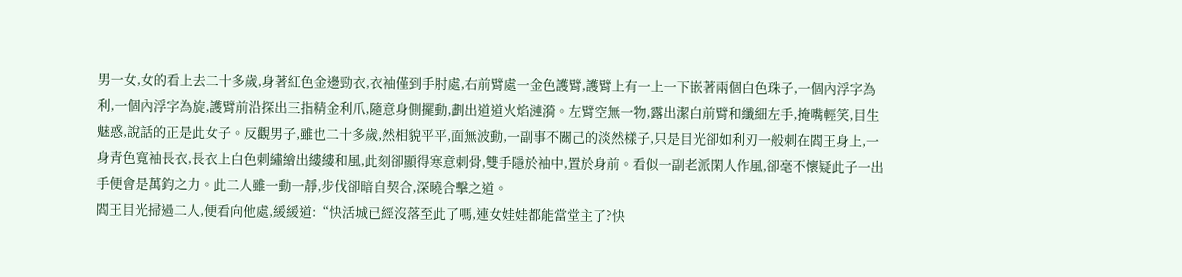男一女,女的看上去二十多歲,身著紅色金邊勁衣,衣袖僅到手肘處,右前臂處一金色護臂,護臂上有一上一下嵌著兩個白色珠子,一個內浮字為利,一個內浮字為旋,護臂前沿探出三指精金利爪,隨意身側擺動,劃出道道火焰漣漪。左臂空無一物,露出潔白前臂和纖細左手,掩嘴輕笑,目生魅惑,說話的正是此女子。反觀男子,雖也二十多歲,然相貌平平,面無波動,一副事不關己的淡然樣子,只是目光卻如利刃一般刺在閻王身上,一身青色寬袖長衣,長衣上白色刺繡繪出縷縷和風,此刻卻顯得寒意刺骨,雙手隱於袖中,置於身前。看似一副老派閑人作風,卻毫不懷疑此子一出手便會是萬鈞之力。此二人雖一動一靜,步伐卻暗自契合,深曉合擊之道。
閻王目光掃過二人,便看向他處,緩緩道:“快活城已經沒落至此了嗎,連女娃娃都能當堂主了?快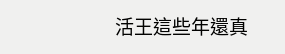活王這些年還真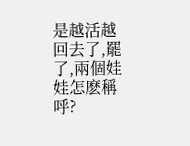是越活越回去了,罷了,兩個娃娃怎麽稱呼?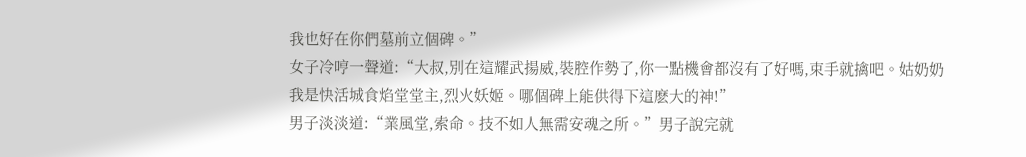我也好在你們墓前立個碑。”
女子冷哼一聲道:“大叔,別在這耀武揚威,裝腔作勢了,你一點機會都沒有了好嗎,束手就擒吧。姑奶奶我是快活城食焰堂堂主,烈火妖姬。哪個碑上能供得下這麽大的神!”
男子淡淡道:“業風堂,索命。技不如人無需安魂之所。”男子說完就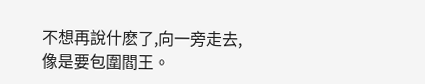不想再說什麽了,向一旁走去,像是要包圍閻王。